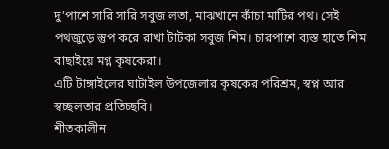দু’পাশে সারি সারি সবুজ লতা, মাঝখানে কাঁচা মাটির পথ। সেই পথজুড়ে স্তুপ করে রাখা টাটকা সবুজ শিম। চারপাশে ব্যস্ত হাতে শিম বাছাইয়ে মগ্ন কৃষকেরা।
এটি টাঙ্গাইলের ঘাটাইল উপজেলার কৃষকের পরিশ্রম, স্বপ্ন আর স্বচ্ছলতার প্রতিচ্ছবি।
শীতকালীন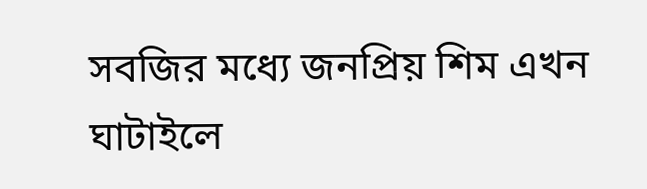সবজির মধ্যে জনপ্রিয় শিম এখন ঘাটাইলে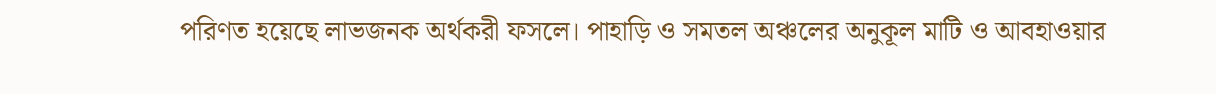পরিণত হয়েছে লাভজনক অর্থকরী ফসলে। পাহাড়ি ও সমতল অঞ্চলের অনুকূল মাটি ও আবহাওয়ার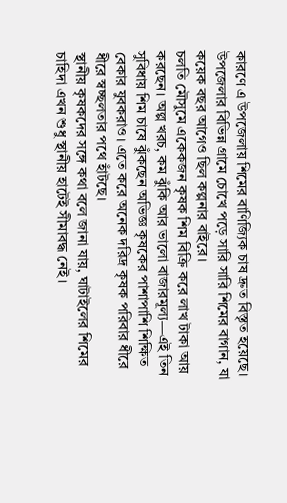কারণে এ উপজেলায় শিমের বাণিজ্যিক চাষ দ্রুত বিস্তৃত হয়েছে। উপজেলার বিভিন্ন গ্রামে চোখে পড়ে সারি সারি শিমের বাগান, যা কয়েক বছর আগেও ছিল কল্পনার বাইরে।
চলতি মৌসুমে একেকজন কৃষক শিম বিক্রি করে লাখ টাকা আয় করছেন। অল্প খরচ, কম ঝুঁকি আর ভালো বাজারমূল্য—এই তিন সুবিধায় শিম চাষে ঝুঁকছেন অভিজ্ঞ কৃষকের পাশাপাশি শিক্ষিত বেকার যুবকরাও। এতে করে অনেক দরিদ্র কৃষক পরিবার ধীরে ধীরে স্বচ্ছলতার পথে হাঁটছে।
স্থানীয় কৃষকদের সঙ্গে কথা বলে জানা যায়, ঘাটাইলের শিমের চাহিদা এখন শুধু স্থানীয় হাটেই সীমাবদ্ধ নেই।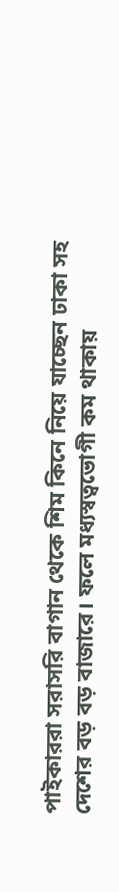পাইকাররা সরাসরি বাগান থেকে শিম কিনে নিয়ে যাচ্ছেন ঢাকা সহ দেশের বড় বড় বাজারে। ফলে মধ্যস্বত্বভোগী কম থাকায়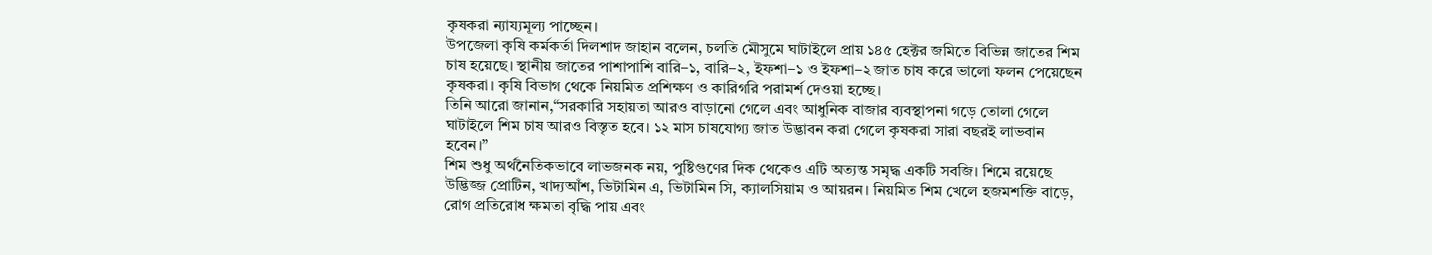কৃষকরা ন্যায্যমূল্য পাচ্ছেন।
উপজেলা কৃষি কর্মকর্তা দিলশাদ জাহান বলেন, চলতি মৌসুমে ঘাটাইলে প্রায় ১৪৫ হেক্টর জমিতে বিভিন্ন জাতের শিম চাষ হয়েছে। স্থানীয় জাতের পাশাপাশি বারি–১, বারি–২, ইফশা–১ ও ইফশা–২ জাত চাষ করে ভালো ফলন পেয়েছেন কৃষকরা। কৃষি বিভাগ থেকে নিয়মিত প্রশিক্ষণ ও কারিগরি পরামর্শ দেওয়া হচ্ছে।
তিনি আরো জানান,“সরকারি সহায়তা আরও বাড়ানো গেলে এবং আধুনিক বাজার ব্যবস্থাপনা গড়ে তোলা গেলে ঘাটাইলে শিম চাষ আরও বিস্তৃত হবে। ১২ মাস চাষযোগ্য জাত উদ্ভাবন করা গেলে কৃষকরা সারা বছরই লাভবান হবেন।”
শিম শুধু অর্থনৈতিকভাবে লাভজনক নয়, পুষ্টিগুণের দিক থেকেও এটি অত্যন্ত সমৃদ্ধ একটি সবজি। শিমে রয়েছে উদ্ভিজ্জ প্রোটিন, খাদ্যআঁশ, ভিটামিন এ, ভিটামিন সি, ক্যালসিয়াম ও আয়রন। নিয়মিত শিম খেলে হজমশক্তি বাড়ে, রোগ প্রতিরোধ ক্ষমতা বৃদ্ধি পায় এবং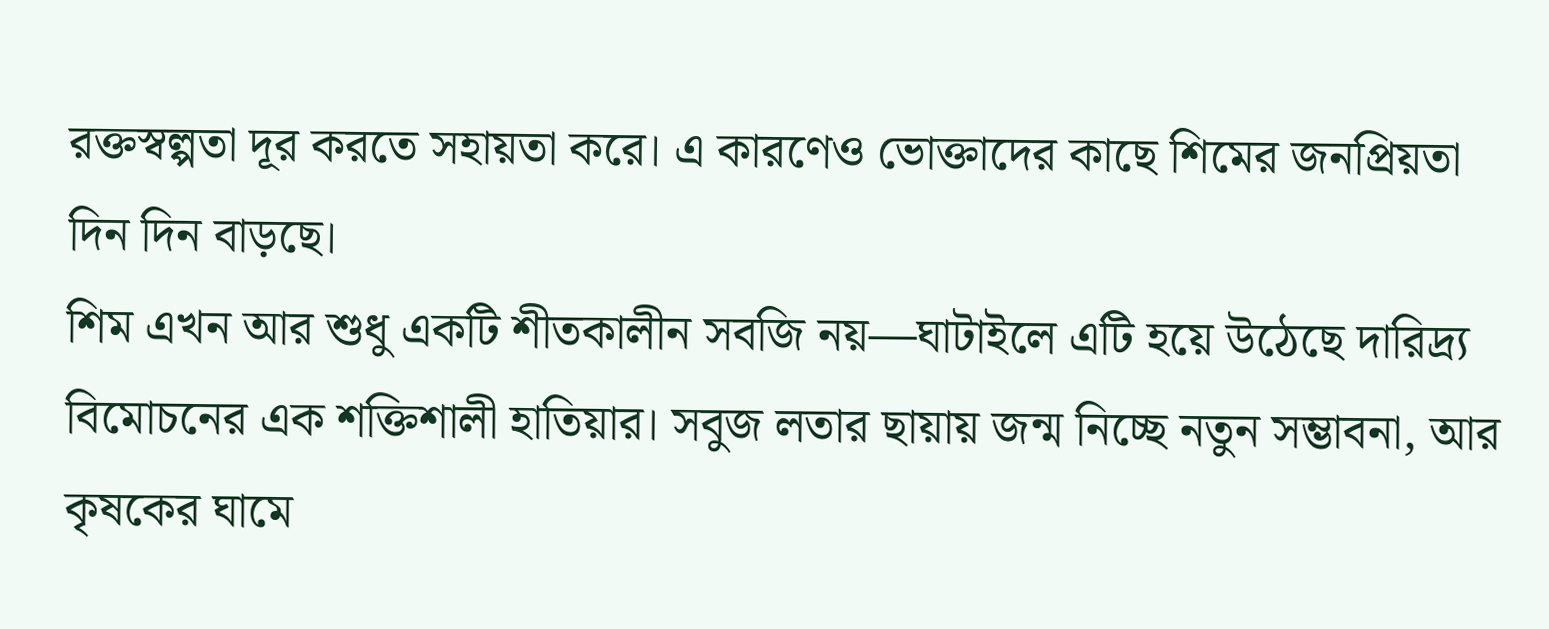রক্তস্বল্পতা দূর করতে সহায়তা করে। এ কারণেও ভোক্তাদের কাছে শিমের জনপ্রিয়তা দিন দিন বাড়ছে।
শিম এখন আর শুধু একটি শীতকালীন সবজি নয়—ঘাটাইলে এটি হয়ে উঠেছে দারিদ্র্য বিমোচনের এক শক্তিশালী হাতিয়ার। সবুজ লতার ছায়ায় জন্ম নিচ্ছে নতুন সম্ভাবনা, আর কৃষকের ঘামে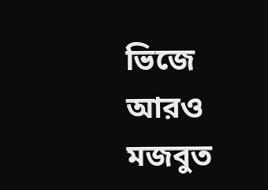ভিজে আরও মজবুত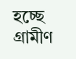হচ্ছে গ্রামীণ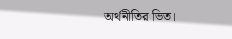অর্থনীতির ভিত।